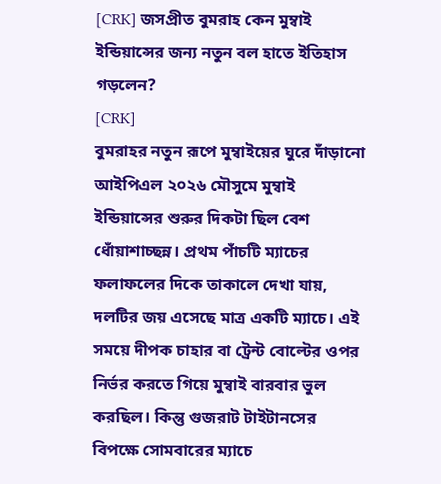[CRK] জসপ্রীত বুমরাহ কেন মুম্বাই ইন্ডিয়ান্সের জন্য নতুন বল হাতে ইতিহাস গড়লেন?
[CRK]
বুমরাহর নতুন রূপে মুম্বাইয়ের ঘুরে দাঁড়ানো
আইপিএল ২০২৬ মৌসুমে মুম্বাই ইন্ডিয়ান্সের শুরুর দিকটা ছিল বেশ ধোঁয়াশাচ্ছন্ন। প্রথম পাঁচটি ম্যাচের ফলাফলের দিকে তাকালে দেখা যায়, দলটির জয় এসেছে মাত্র একটি ম্যাচে। এই সময়ে দীপক চাহার বা ট্রেন্ট বোল্টের ওপর নির্ভর করতে গিয়ে মুম্বাই বারবার ভুল করছিল। কিন্তু গুজরাট টাইটানসের বিপক্ষে সোমবারের ম্যাচে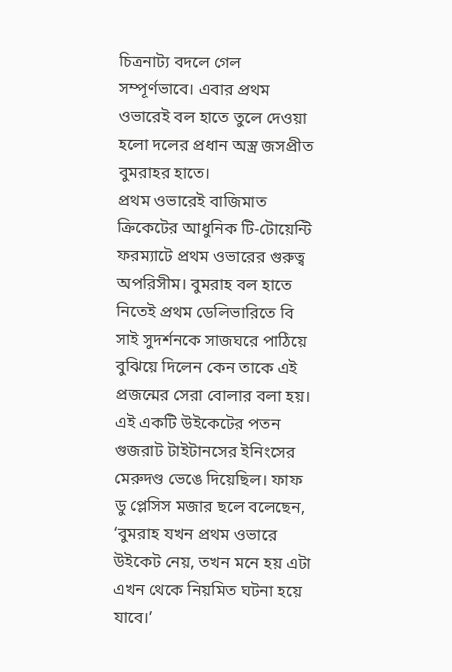চিত্রনাট্য বদলে গেল সম্পূর্ণভাবে। এবার প্রথম ওভারেই বল হাতে তুলে দেওয়া হলো দলের প্রধান অস্ত্র জসপ্রীত বুমরাহর হাতে।
প্রথম ওভারেই বাজিমাত
ক্রিকেটের আধুনিক টি-টোয়েন্টি ফরম্যাটে প্রথম ওভারের গুরুত্ব অপরিসীম। বুমরাহ বল হাতে নিতেই প্রথম ডেলিভারিতে বি সাই সুদর্শনকে সাজঘরে পাঠিয়ে বুঝিয়ে দিলেন কেন তাকে এই প্রজন্মের সেরা বোলার বলা হয়। এই একটি উইকেটের পতন গুজরাট টাইটানসের ইনিংসের মেরুদণ্ড ভেঙে দিয়েছিল। ফাফ ডু প্লেসিস মজার ছলে বলেছেন, ‘বুমরাহ যখন প্রথম ওভারে উইকেট নেয়, তখন মনে হয় এটা এখন থেকে নিয়মিত ঘটনা হয়ে যাবে।’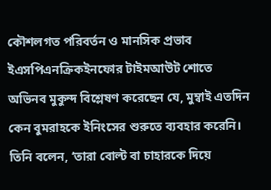কৌশলগত পরিবর্তন ও মানসিক প্রভাব
ইএসপিএনক্রিকইনফোর টাইমআউট শোতে অভিনব মুকুন্দ বিশ্লেষণ করেছেন যে, মুম্বাই এতদিন কেন বুমরাহকে ইনিংসের শুরুতে ব্যবহার করেনি। তিনি বলেন, ‘তারা বোল্ট বা চাহারকে দিয়ে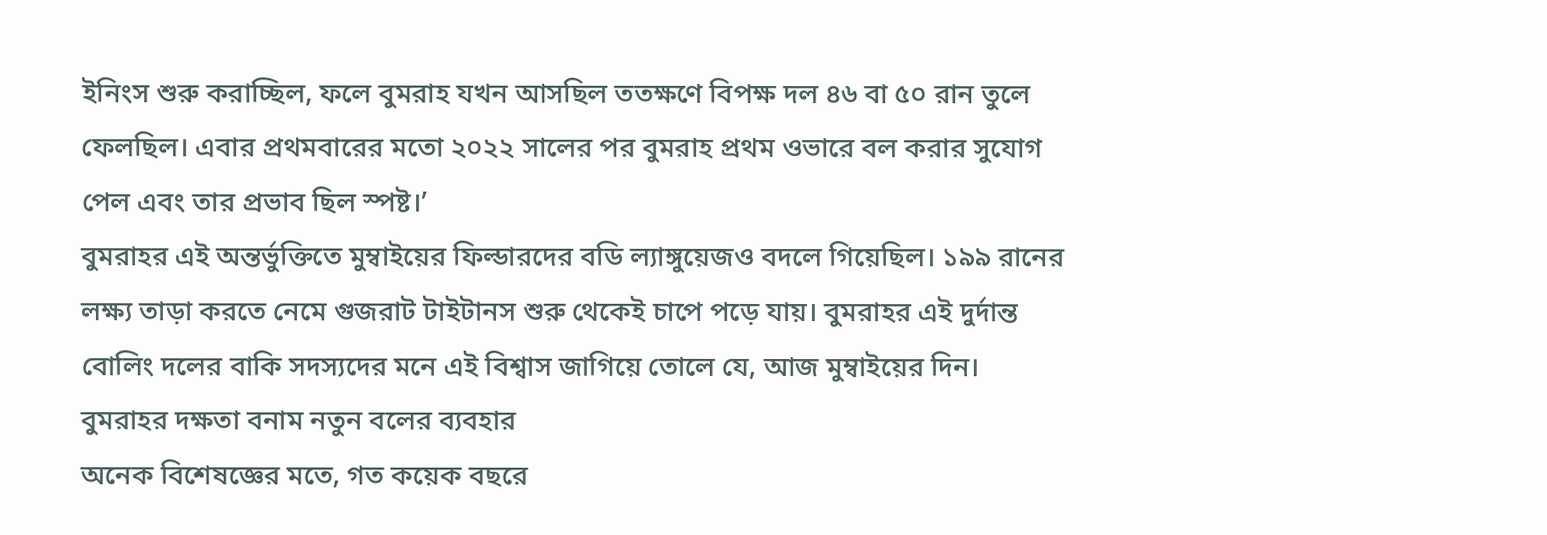ইনিংস শুরু করাচ্ছিল, ফলে বুমরাহ যখন আসছিল ততক্ষণে বিপক্ষ দল ৪৬ বা ৫০ রান তুলে ফেলছিল। এবার প্রথমবারের মতো ২০২২ সালের পর বুমরাহ প্রথম ওভারে বল করার সুযোগ পেল এবং তার প্রভাব ছিল স্পষ্ট।’
বুমরাহর এই অন্তর্ভুক্তিতে মুম্বাইয়ের ফিল্ডারদের বডি ল্যাঙ্গুয়েজও বদলে গিয়েছিল। ১৯৯ রানের লক্ষ্য তাড়া করতে নেমে গুজরাট টাইটানস শুরু থেকেই চাপে পড়ে যায়। বুমরাহর এই দুর্দান্ত বোলিং দলের বাকি সদস্যদের মনে এই বিশ্বাস জাগিয়ে তোলে যে, আজ মুম্বাইয়ের দিন।
বুমরাহর দক্ষতা বনাম নতুন বলের ব্যবহার
অনেক বিশেষজ্ঞের মতে, গত কয়েক বছরে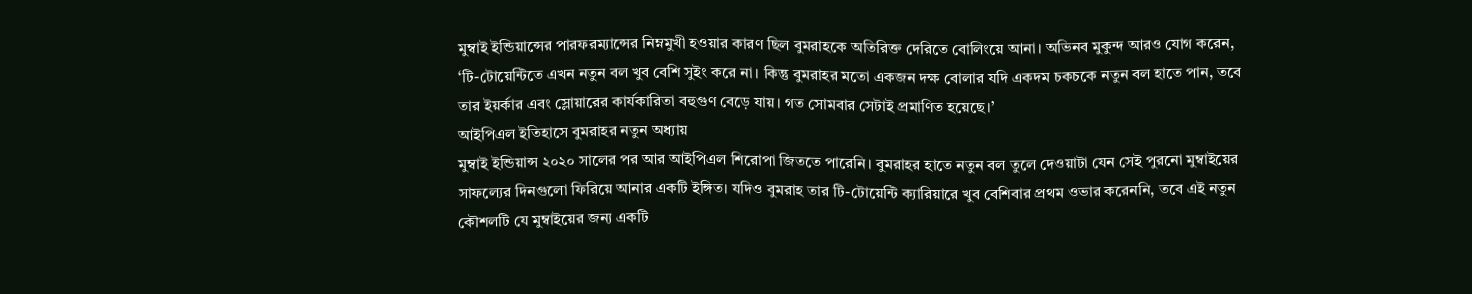মুম্বাই ইন্ডিয়ান্সের পারফরম্যান্সের নিম্নমুখী হওয়ার কারণ ছিল বুমরাহকে অতিরিক্ত দেরিতে বোলিংয়ে আনা। অভিনব মুকুন্দ আরও যোগ করেন, ‘টি-টোয়েন্টিতে এখন নতুন বল খুব বেশি সুইং করে না। কিন্তু বুমরাহর মতো একজন দক্ষ বোলার যদি একদম চকচকে নতুন বল হাতে পান, তবে তার ইয়র্কার এবং স্লোয়ারের কার্যকারিতা বহুগুণ বেড়ে যায়। গত সোমবার সেটাই প্রমাণিত হয়েছে।’
আইপিএল ইতিহাসে বুমরাহর নতুন অধ্যায়
মুম্বাই ইন্ডিয়ান্স ২০২০ সালের পর আর আইপিএল শিরোপা জিততে পারেনি। বুমরাহর হাতে নতুন বল তুলে দেওয়াটা যেন সেই পুরনো মুম্বাইয়ের সাফল্যের দিনগুলো ফিরিয়ে আনার একটি ইঙ্গিত। যদিও বুমরাহ তার টি-টোয়েন্টি ক্যারিয়ারে খুব বেশিবার প্রথম ওভার করেননি, তবে এই নতুন কৌশলটি যে মুম্বাইয়ের জন্য একটি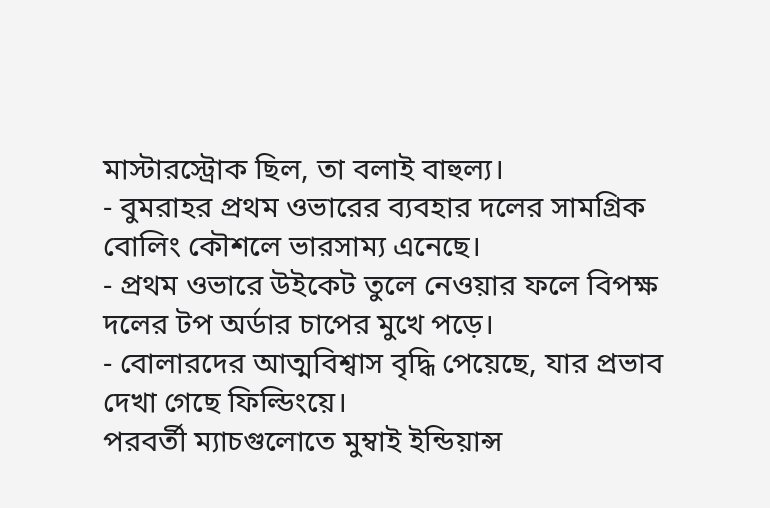মাস্টারস্ট্রোক ছিল, তা বলাই বাহুল্য।
- বুমরাহর প্রথম ওভারের ব্যবহার দলের সামগ্রিক বোলিং কৌশলে ভারসাম্য এনেছে।
- প্রথম ওভারে উইকেট তুলে নেওয়ার ফলে বিপক্ষ দলের টপ অর্ডার চাপের মুখে পড়ে।
- বোলারদের আত্মবিশ্বাস বৃদ্ধি পেয়েছে, যার প্রভাব দেখা গেছে ফিল্ডিংয়ে।
পরবর্তী ম্যাচগুলোতে মুম্বাই ইন্ডিয়ান্স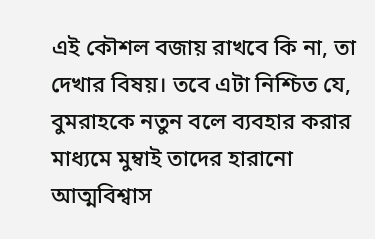এই কৌশল বজায় রাখবে কি না, তা দেখার বিষয়। তবে এটা নিশ্চিত যে, বুমরাহকে নতুন বলে ব্যবহার করার মাধ্যমে মুম্বাই তাদের হারানো আত্মবিশ্বাস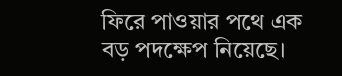ফিরে পাওয়ার পথে এক বড় পদক্ষেপ নিয়েছে।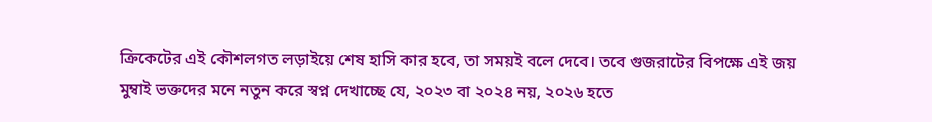ক্রিকেটের এই কৌশলগত লড়াইয়ে শেষ হাসি কার হবে, তা সময়ই বলে দেবে। তবে গুজরাটের বিপক্ষে এই জয় মুম্বাই ভক্তদের মনে নতুন করে স্বপ্ন দেখাচ্ছে যে, ২০২৩ বা ২০২৪ নয়, ২০২৬ হতে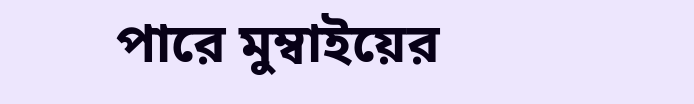পারে মুম্বাইয়ের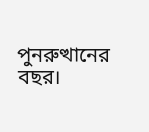পুনরুত্থানের বছর।